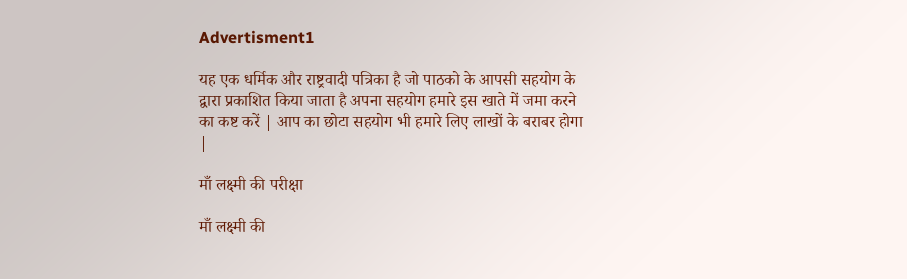Advertisment1

यह एक धर्मिक और राष्ट्रवादी पत्रिका है जो पाठको के आपसी सहयोग के द्वारा प्रकाशित किया जाता है अपना सहयोग हमारे इस खाते में जमा करने का कष्ट करें | आप का छोटा सहयोग भी हमारे लिए लाखों के बराबर होगा |

माँ लक्ष्मी की परीक्षा

माँ लक्ष्मी की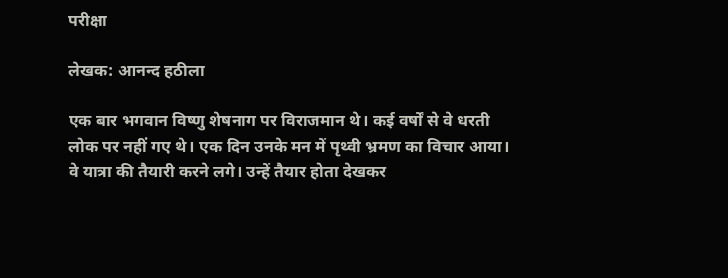परीक्षा

लेखक: आनन्द हठीला

एक बार भगवान विष्णु शेषनाग पर विराजमान थे। कई वर्षों से वे धरती लोक पर नहीं गए थे। एक दिन उनके मन में पृथ्वी भ्रमण का विचार आया। वे यात्रा की तैयारी करने लगे। उन्हें तैयार होता देखकर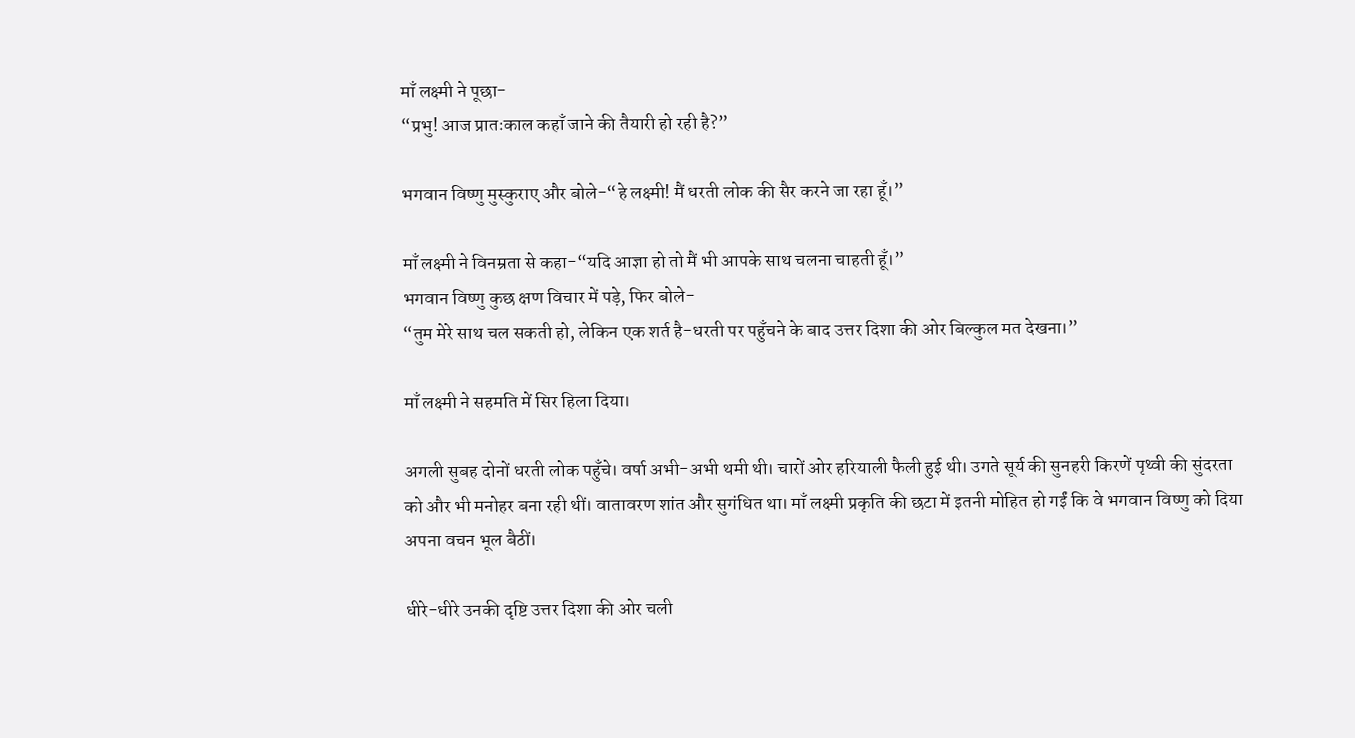माँ लक्ष्मी ने पूछा-
“प्रभु! आज प्रातःकाल कहाँ जाने की तैयारी हो रही है?”

भगवान विष्णु मुस्कुराए और बोले-“हे लक्ष्मी! मैं धरती लोक की सैर करने जा रहा हूँ।”

माँ लक्ष्मी ने विनम्रता से कहा-“यदि आज्ञा हो तो मैं भी आपके साथ चलना चाहती हूँ।”
भगवान विष्णु कुछ क्षण विचार में पड़े, फिर बोले-
“तुम मेरे साथ चल सकती हो, लेकिन एक शर्त है-धरती पर पहुँचने के बाद उत्तर दिशा की ओर बिल्कुल मत देखना।”

माँ लक्ष्मी ने सहमति में सिर हिला दिया।

अगली सुबह दोनों धरती लोक पहुँचे। वर्षा अभी-अभी थमी थी। चारों ओर हरियाली फैली हुई थी। उगते सूर्य की सुनहरी किरणें पृथ्वी की सुंदरता को और भी मनोहर बना रही थीं। वातावरण शांत और सुगंधित था। माँ लक्ष्मी प्रकृति की छटा में इतनी मोहित हो गईं कि वे भगवान विष्णु को दिया अपना वचन भूल बैठीं।

धीरे-धीरे उनकी दृष्टि उत्तर दिशा की ओर चली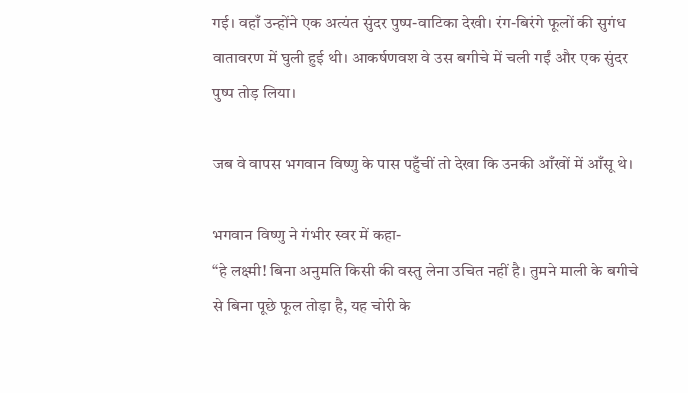गई। वहाँ उन्होंने एक अत्यंत सुंदर पुष्प-वाटिका देखी। रंग-बिरंगे फूलों की सुगंध वातावरण में घुली हुई थी। आकर्षणवश वे उस बगीचे में चली गईं और एक सुंदर पुष्प तोड़ लिया।

जब वे वापस भगवान विष्णु के पास पहुँचीं तो देखा कि उनकी आँखों में आँसू थे।

भगवान विष्णु ने गंभीर स्वर में कहा-
“हे लक्ष्मी! बिना अनुमति किसी की वस्तु लेना उचित नहीं है। तुमने माली के बगीचे से बिना पूछे फूल तोड़ा है, यह चोरी के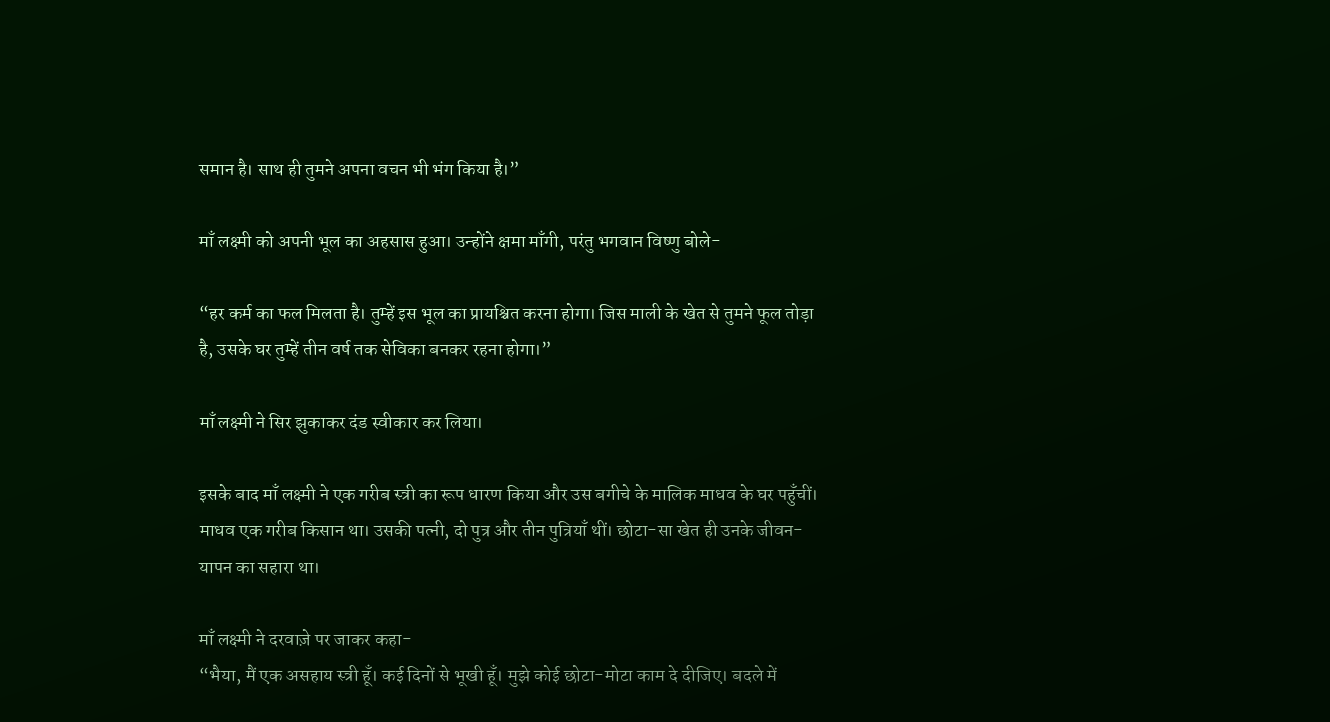समान है। साथ ही तुमने अपना वचन भी भंग किया है।”

माँ लक्ष्मी को अपनी भूल का अहसास हुआ। उन्होंने क्षमा माँगी, परंतु भगवान विष्णु बोले-

“हर कर्म का फल मिलता है। तुम्हें इस भूल का प्रायश्चित करना होगा। जिस माली के खेत से तुमने फूल तोड़ा है, उसके घर तुम्हें तीन वर्ष तक सेविका बनकर रहना होगा।”

माँ लक्ष्मी ने सिर झुकाकर दंड स्वीकार कर लिया।

इसके बाद माँ लक्ष्मी ने एक गरीब स्त्री का रूप धारण किया और उस बगीचे के मालिक माधव के घर पहुँचीं। माधव एक गरीब किसान था। उसकी पत्नी, दो पुत्र और तीन पुत्रियाँ थीं। छोटा-सा खेत ही उनके जीवन-यापन का सहारा था।

माँ लक्ष्मी ने दरवाज़े पर जाकर कहा-
“भैया, मैं एक असहाय स्त्री हूँ। कई दिनों से भूखी हूँ। मुझे कोई छोटा-मोटा काम दे दीजिए। बदले में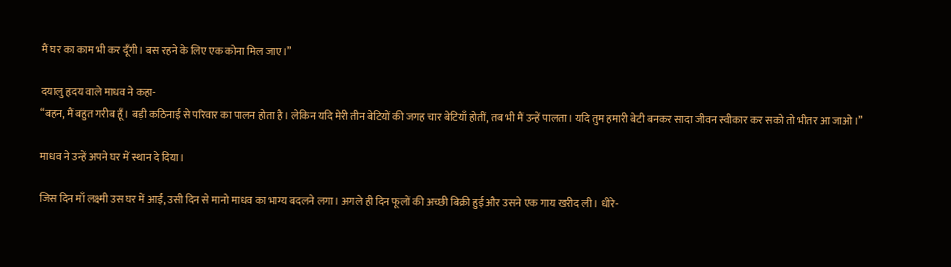मैं घर का काम भी कर दूँगी। बस रहने के लिए एक कोना मिल जाए।”

दयालु हृदय वाले माधव ने कहा-
“बहन, मैं बहुत गरीब हूँ। बड़ी कठिनाई से परिवार का पालन होता है। लेकिन यदि मेरी तीन बेटियों की जगह चार बेटियाँ होतीं, तब भी मैं उन्हें पालता। यदि तुम हमारी बेटी बनकर सादा जीवन स्वीकार कर सको तो भीतर आ जाओ।”

माधव ने उन्हें अपने घर में स्थान दे दिया।

जिस दिन माँ लक्ष्मी उस घर में आईं, उसी दिन से मानो माधव का भाग्य बदलने लगा। अगले ही दिन फूलों की अच्छी बिक्री हुई और उसने एक गाय खरीद ली। धीरे-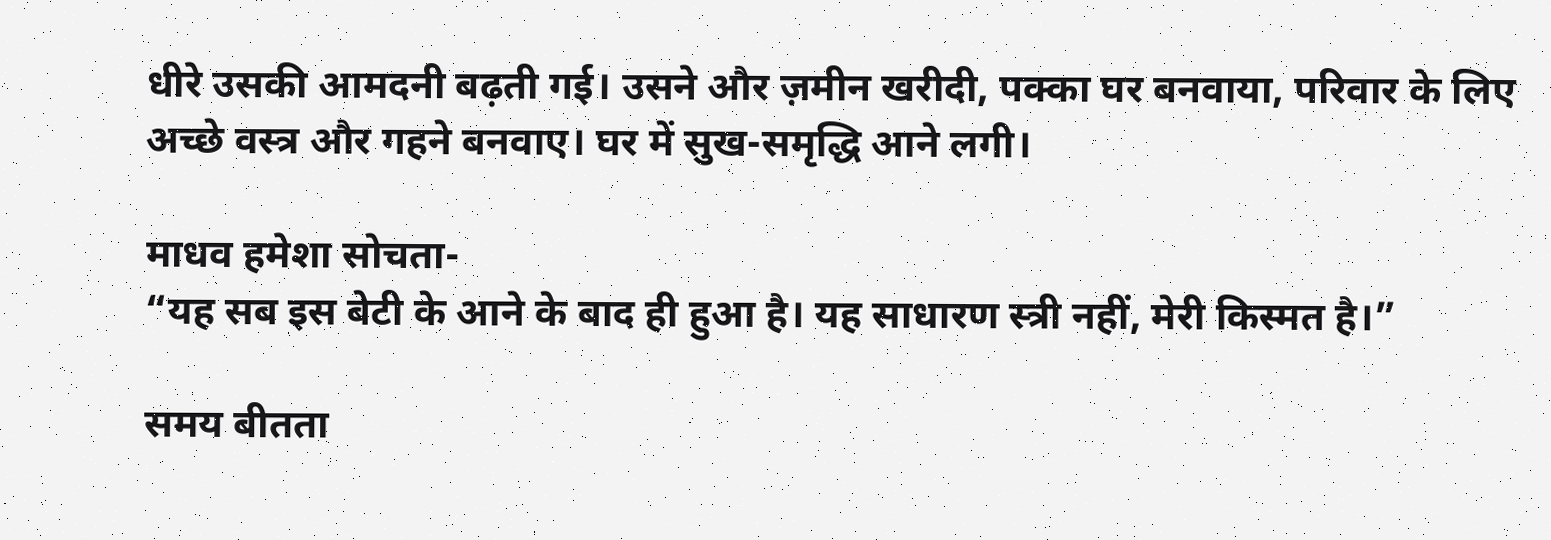धीरे उसकी आमदनी बढ़ती गई। उसने और ज़मीन खरीदी, पक्का घर बनवाया, परिवार के लिए अच्छे वस्त्र और गहने बनवाए। घर में सुख-समृद्धि आने लगी।

माधव हमेशा सोचता-
“यह सब इस बेटी के आने के बाद ही हुआ है। यह साधारण स्त्री नहीं, मेरी किस्मत है।”

समय बीतता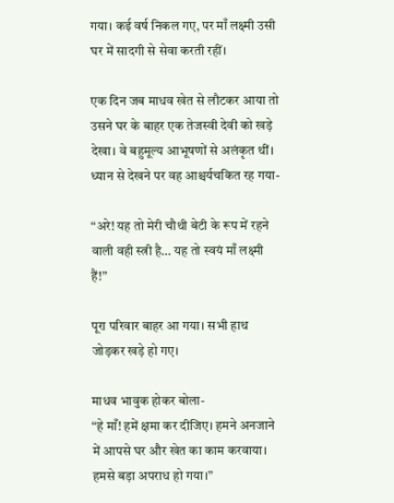गया। कई वर्ष निकल गए, पर माँ लक्ष्मी उसी घर में सादगी से सेवा करती रहीं।

एक दिन जब माधव खेत से लौटकर आया तो उसने घर के बाहर एक तेजस्वी देवी को खड़े देखा। वे बहुमूल्य आभूषणों से अलंकृत थीं। ध्यान से देखने पर वह आश्चर्यचकित रह गया-

“अरे! यह तो मेरी चौथी बेटी के रूप में रहने वाली वही स्त्री है… यह तो स्वयं माँ लक्ष्मी हैं!”

पूरा परिवार बाहर आ गया। सभी हाथ जोड़कर खड़े हो गए।

माधव भावुक होकर बोला-
“हे माँ! हमें क्षमा कर दीजिए। हमने अनजाने में आपसे घर और खेत का काम करवाया। हमसे बड़ा अपराध हो गया।”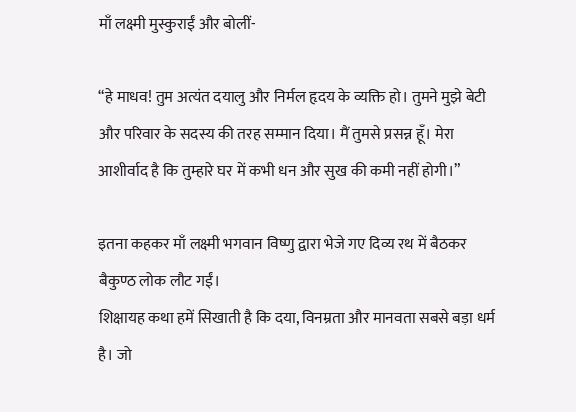माँ लक्ष्मी मुस्कुराईं और बोलीं-

“हे माधव! तुम अत्यंत दयालु और निर्मल हृदय के व्यक्ति हो। तुमने मुझे बेटी और परिवार के सदस्य की तरह सम्मान दिया। मैं तुमसे प्रसन्न हूँ। मेरा आशीर्वाद है कि तुम्हारे घर में कभी धन और सुख की कमी नहीं होगी।”

इतना कहकर माँ लक्ष्मी भगवान विष्णु द्वारा भेजे गए दिव्य रथ में बैठकर बैकुण्ठ लोक लौट गईं।
शिक्षायह कथा हमें सिखाती है कि दया, विनम्रता और मानवता सबसे बड़ा धर्म है। जो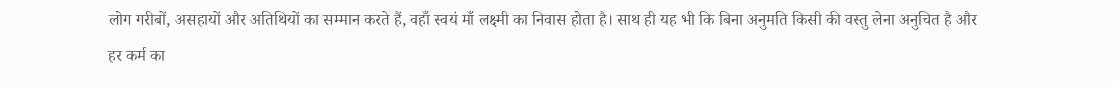लोग गरीबों, असहायों और अतिथियों का सम्मान करते हैं, वहाँ स्वयं माँ लक्ष्मी का निवास होता है। साथ ही यह भी कि बिना अनुमति किसी की वस्तु लेना अनुचित है और हर कर्म का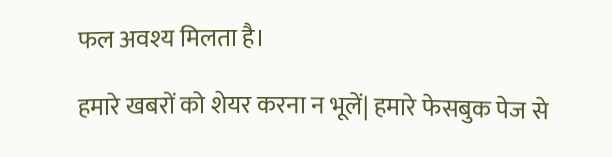फल अवश्य मिलता है।

हमारे खबरों को शेयर करना न भूलें| हमारे फेसबुक पेज से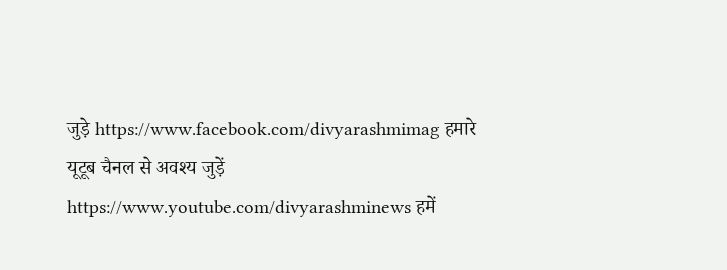जुड़े https://www.facebook.com/divyarashmimag हमारे यूटूब चैनल से अवश्य जुड़ें https://www.youtube.com/divyarashminews हमें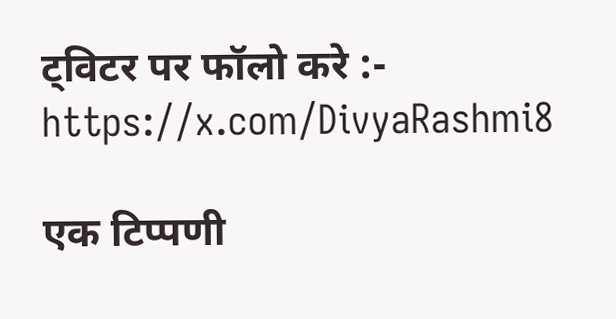ट्विटर पर फॉलो करे :- https://x.com/DivyaRashmi8

एक टिप्पणी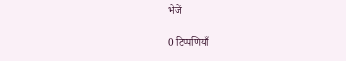भेजें

0 टिप्पणियाँ